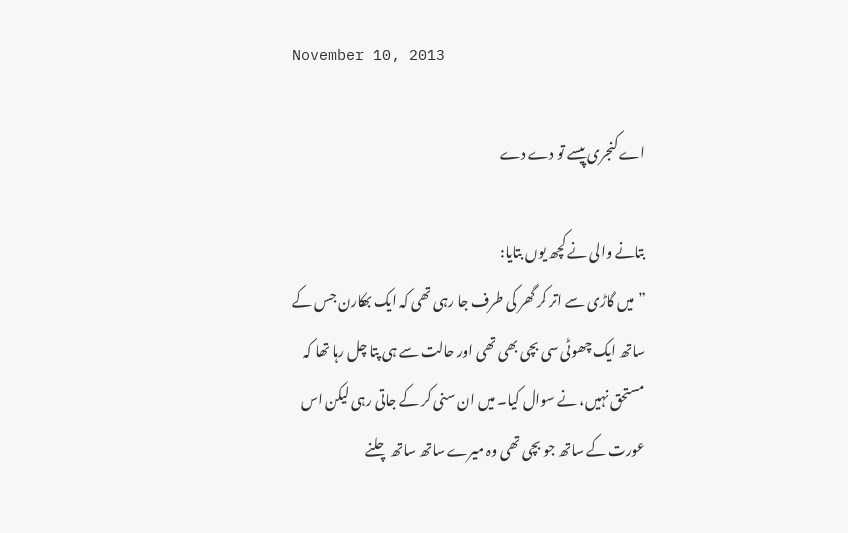November 10, 2013

اے کنجری پیسے تو دے دے

بتانے والی نے کچھ یوں بتایا:
”میں گاڑی سے اتر کر گھر کی طرف جا رہی تھی کہ ایک بھکارن جس کے ساتھ ایک چھوٹی سی بچی بھی تھی اور حالت سے ہی پتا چل رہا تھا کہ مستحق نہیں، نے سوال کیا۔ میں ان سنی کر کے جاتی رہی لیکن اس عورت کے ساتھ جو بچی تھی وہ میرے ساتھ ساتھ چلنے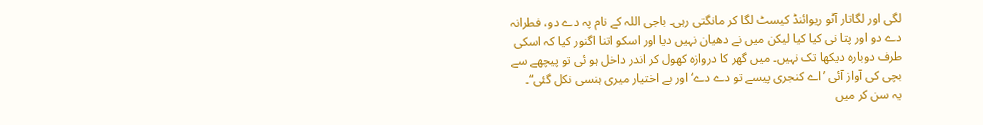لگی اور لگاتار آٹو ریوائنڈ کیسٹ لگا کر مانگتی رہی۔ باجی اللہ کے نام پہ دے دو، فطرانہ دے دو اور پتا نی کیا کیا لیکن میں نے دھیان نہیں دیا اور اسکو اتنا اگنور کیا کہ اسکی طرف دوبارہ دیکھا تک نہیں۔ میں گھر کا دروازہ کھول کر اندر داخل ہو ئی تو پیچھے سے بچی کی آواز آئی ’اے کنجری پیسے تو دے دے‘ اور بے اختیار میری ہنسی نکل گئی“۔
یہ سن کر میں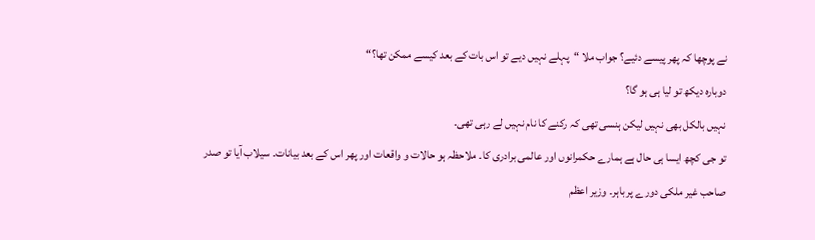نے پوچھا کہ پھر پیسے دئیے؟ جواب ملا “پہلے نہیں دیے تو اس بات کے بعد کیسے ممکن تھا؟“
دوبارہ دیکھ تو لیا ہی ہو گا؟
نہیں بالکل بھی نہیں لیکن ہنسی تھی کہ رکنے کا نام نہیں لے رہی تھی۔
تو جی کچھ ایسا ہی حال ہے ہمارے حکمرانوں اور عالمی برادری کا۔ ملاحظہ ہو حالات و واقعات اور پھر اس کے بعد بیانات۔ سیلاب آیا تو صدر صاحب غیر ملکی دورے پر باہر۔ وزیر اعظم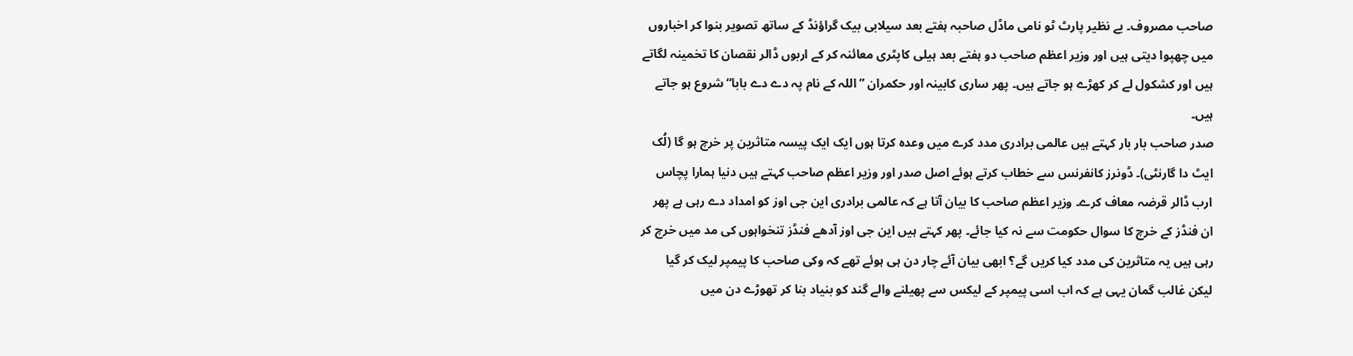صاحب مصروف۔ بے نظیر پارٹ ٹو نامی ماڈل صاحبہ ہفتے بعد سیلابی بیک گراؤنڈ کے ساتھ تصویر بنوا کر اخباروں میں چھپوا دیتی ہیں اور وزیر اعظم صاحب دو ہفتے بعد ہیلی کاپٹری معائنہ کر کے اربوں ڈالر نقصان کا تخمینہ لگاتے ہیں اور کشکول لے کر کھڑے ہو جاتے ہیں۔ پھر ساری کابینہ اور حکمران ”اللہ کے نام پہ دے دے بابا“ شروع ہو جاتے ہیں۔
صدر صاحب بار بار کہتے ہیں عالمی برادری مدد کرے میں وعدہ کرتا ہوں ایک ایک پیسہ متاثرین پر خرچ ہو گا (لُک ایٹ دا گارنٹی)۔ ڈونرز کانفرنس سے خطاب کرتے ہوئے اصل صدر اور وزیر اعظم صاحب کہتے ہیں دنیا ہمارا پچاس ارب ڈالر قرضہ معاف کرے۔ وزیر اعظم صاحب کا بیان آتا ہے کہ عالمی برادری این جی اوز کو امداد دے رہی ہے پھر ان فنڈز کے خرچ کا سوال حکومت سے نہ کیا جائے۔ پھر کہتے ہیں این جی اوز آدھے فنڈز تنخواہوں کی مد میں خرچ کر رہی ہیں یہ متاثرین کی مدد کیا کریں گے؟ ابھی بیان آئے چار دن ہی ہوئے تھے کہ وکی صاحب کا پیمپر لیک کر گیا لیکن غالب گمان یہی ہے کہ اب اسی پیمپر کے لیکس سے پھیلنے والے گند کو بنیاد بنا کر تھوڑے دن میں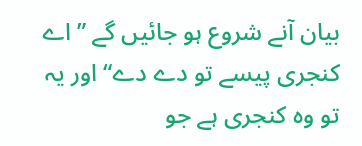بیان آنے شروع ہو جائیں گے ”اے کنجری پیسے تو دے دے“ اور یہ تو وہ کنجری ہے جو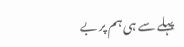پہلے سے ہی ہم پر بے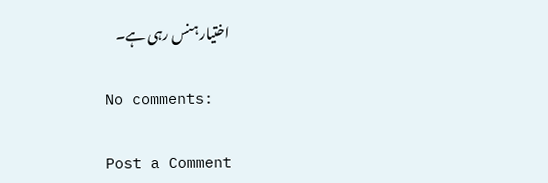اختیار ہنس رہی ہے۔

No comments:

Post a Comment